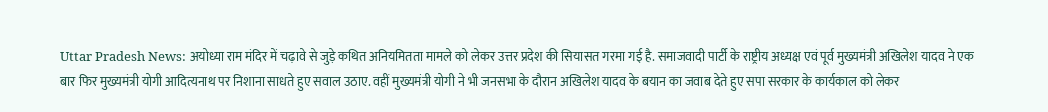Uttar Pradesh News: अयोध्या राम मंदिर में चढ़ावे से जुड़े कथित अनियमितता मामले को लेकर उत्तर प्रदेश की सियासत गरमा गई है. समाजवादी पार्टी के राष्ट्रीय अध्यक्ष एवं पूर्व मुख्यमंत्री अखिलेश यादव ने एक बार फिर मुख्यमंत्री योगी आदित्यनाथ पर निशाना साधते हुए सवाल उठाए. वहीं मुख्यमंत्री योगी ने भी जनसभा के दौरान अखिलेश यादव के बयान का जवाब देते हुए सपा सरकार के कार्यकाल को लेकर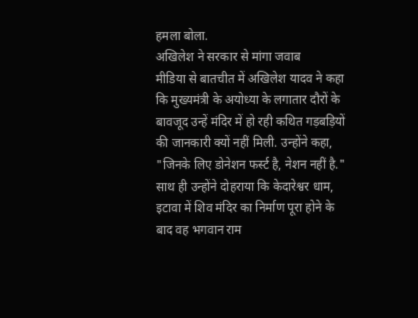हमला बोला.
अखिलेश ने सरकार से मांगा जवाब
मीडिया से बातचीत में अखिलेश यादव ने कहा कि मुख्यमंत्री के अयोध्या के लगातार दौरों के बावजूद उन्हें मंदिर में हो रही कथित गड़बड़ियों की जानकारी क्यों नहीं मिली. उन्होंने कहा, "जिनके लिए डोनेशन फर्स्ट है, नेशन नहीं है." साथ ही उन्होंने दोहराया कि केदारेश्वर धाम, इटावा में शिव मंदिर का निर्माण पूरा होने के बाद वह भगवान राम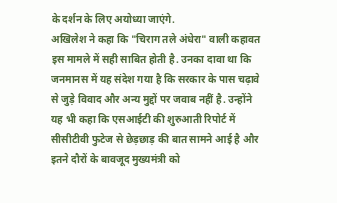के दर्शन के लिए अयोध्या जाएंगे.
अखिलेश ने कहा कि "चिराग तले अंधेरा" वाली कहावत इस मामले में सही साबित होती है. उनका दावा था कि जनमानस में यह संदेश गया है कि सरकार के पास चढ़ावे से जुड़े विवाद और अन्य मुद्दों पर जवाब नहीं है. उन्होंने यह भी कहा कि एसआईटी की शुरुआती रिपोर्ट में सीसीटीवी फुटेज से छेड़छाड़ की बात सामने आई है और इतने दौरों के बावजूद मुख्यमंत्री को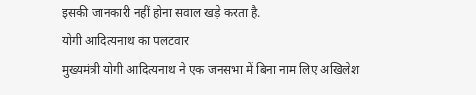इसकी जानकारी नहीं होना सवाल खड़े करता है.
योगी आदित्यनाथ का पलटवार
मुख्यमंत्री योगी आदित्यनाथ ने एक जनसभा में बिना नाम लिए अखिलेश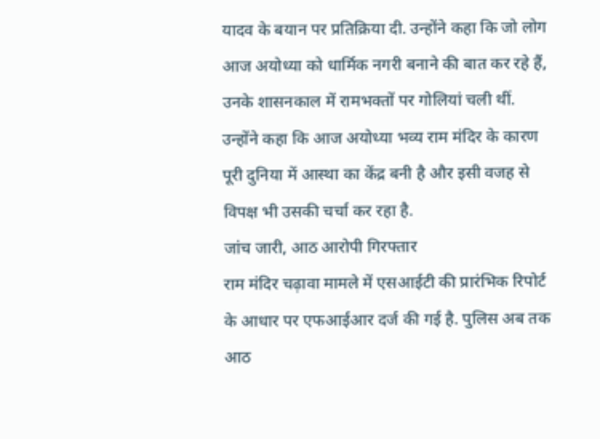यादव के बयान पर प्रतिक्रिया दी. उन्होंने कहा कि जो लोग आज अयोध्या को धार्मिक नगरी बनाने की बात कर रहे हैं, उनके शासनकाल में रामभक्तों पर गोलियां चली थीं. उन्होंने कहा कि आज अयोध्या भव्य राम मंदिर के कारण पूरी दुनिया में आस्था का केंद्र बनी है और इसी वजह से विपक्ष भी उसकी चर्चा कर रहा है.
जांच जारी, आठ आरोपी गिरफ्तार
राम मंदिर चढ़ावा मामले में एसआईटी की प्रारंभिक रिपोर्ट के आधार पर एफआईआर दर्ज की गई है. पुलिस अब तक आठ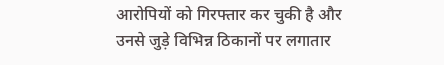आरोपियों को गिरफ्तार कर चुकी है और उनसे जुड़े विभिन्न ठिकानों पर लगातार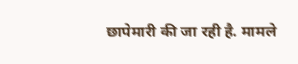छापेमारी की जा रही है. मामले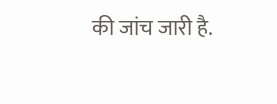की जांच जारी है.